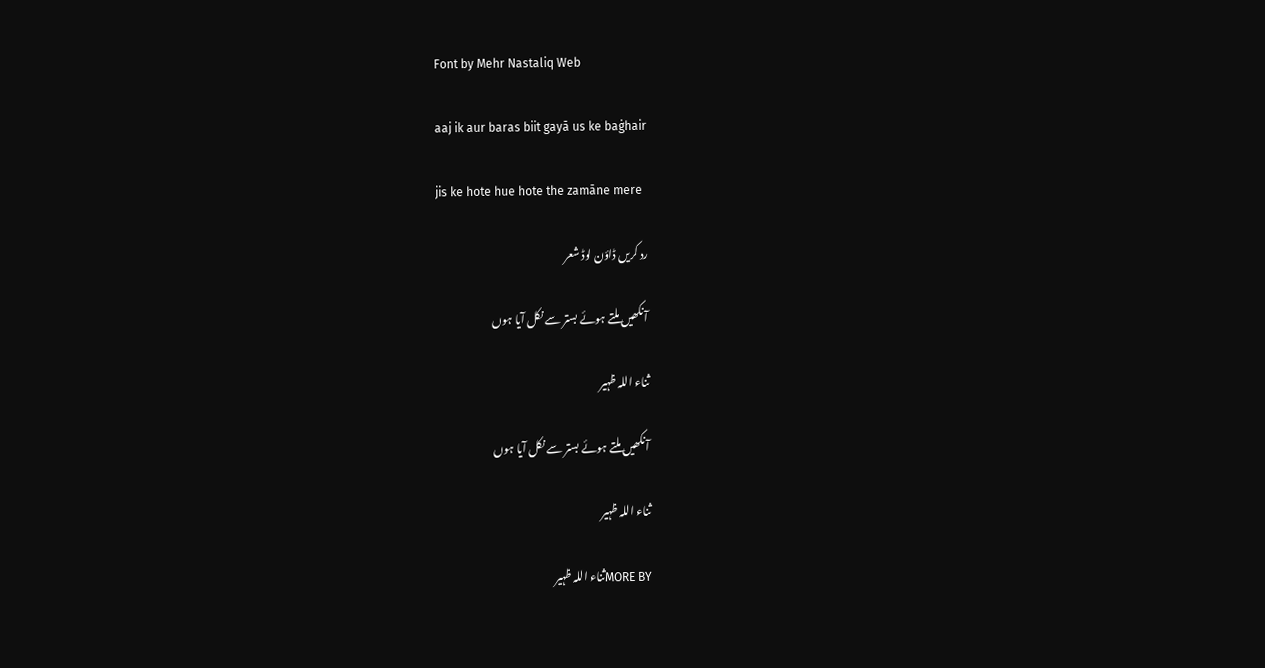Font by Mehr Nastaliq Web

aaj ik aur baras biit gayā us ke baġhair

jis ke hote hue hote the zamāne mere

رد کریں ڈاؤن لوڈ شعر

آنکھیں ملتے ہوئے بستر سے نکل آیا ہوں

ثناء اللہ ظہیر

آنکھیں ملتے ہوئے بستر سے نکل آیا ہوں

ثناء اللہ ظہیر

MORE BYثناء اللہ ظہیر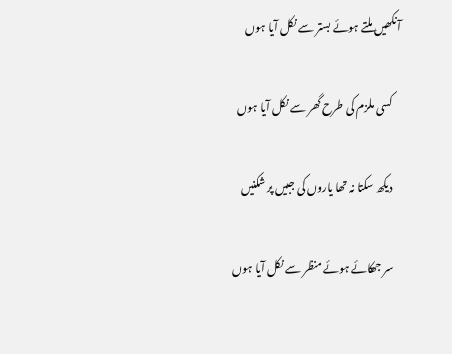آنکھیں ملتے ہوئے بستر سے نکل آیا ہوں

    کسی ملزم کی طرح گھر سے نکل آیا ہوں

    دیکھ سکتا نہ تھا یاروں کی جبیں پر شکنیں

    سر جھکائے ہوئے منظر سے نکل آیا ہوں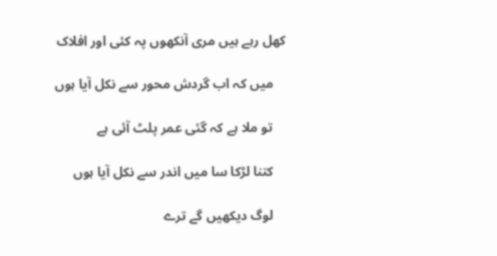کھل رہے ہیں مری آنکھوں پہ کئی اور افلاک

    میں کہ اب گردش محور سے نکل آیا ہوں

    تو ملا ہے کہ گئی عمر پلٹ آئی ہے

    کتنا لڑکا سا میں اندر سے نکل آیا ہوں

    لوگ دیکھیں گے ترے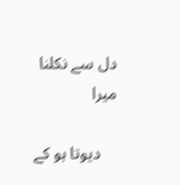دل سے نکلنا میرا

    دیوتا ہو کے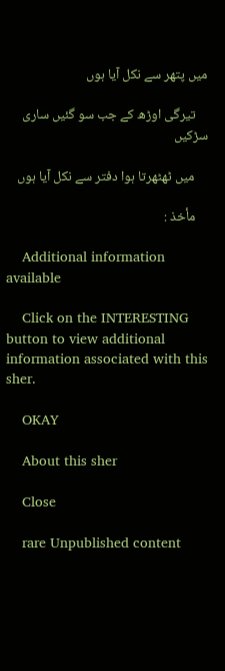میں پتھر سے نکل آیا ہوں

    تیرگی اوڑھ کے جب سو گئیں ساری سڑکیں

    میں ٹھٹھرتا ہوا دفتر سے نکل آیا ہوں

    مأخذ :

    Additional information available

    Click on the INTERESTING button to view additional information associated with this sher.

    OKAY

    About this sher

    Close

    rare Unpublished content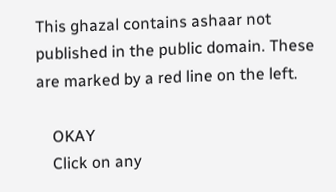This ghazal contains ashaar not published in the public domain. These are marked by a red line on the left.

    OKAY
    Click on any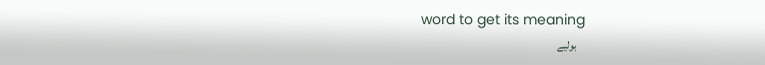word to get its meaning
    بولیے